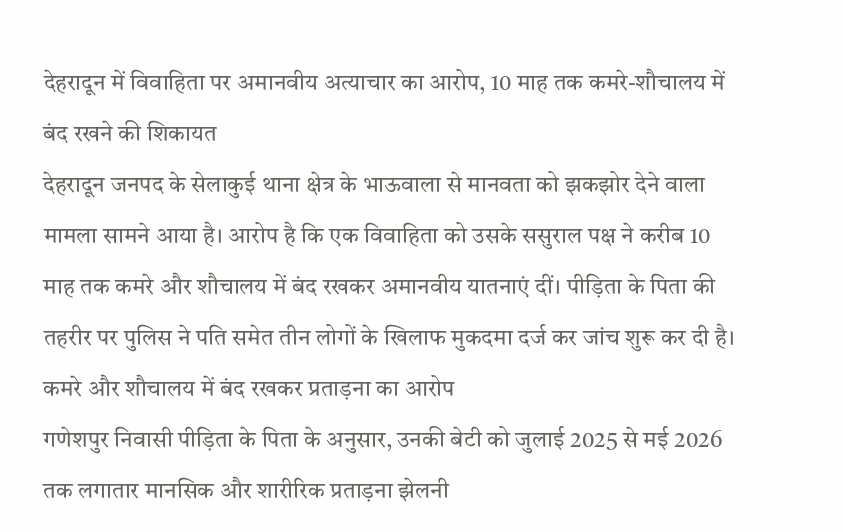देहरादून में विवाहिता पर अमानवीय अत्याचार का आरोप, 10 माह तक कमरे-शौचालय में बंद रखने की शिकायत
देहरादून जनपद के सेलाकुई थाना क्षेत्र के भाऊवाला से मानवता को झकझोर देने वाला मामला सामने आया है। आरोप है कि एक विवाहिता को उसके ससुराल पक्ष ने करीब 10 माह तक कमरे और शौचालय में बंद रखकर अमानवीय यातनाएं दीं। पीड़िता के पिता की तहरीर पर पुलिस ने पति समेत तीन लोगों के खिलाफ मुकदमा दर्ज कर जांच शुरू कर दी है।
कमरे और शौचालय में बंद रखकर प्रताड़ना का आरोप
गणेशपुर निवासी पीड़िता के पिता के अनुसार, उनकी बेटी को जुलाई 2025 से मई 2026 तक लगातार मानसिक और शारीरिक प्रताड़ना झेलनी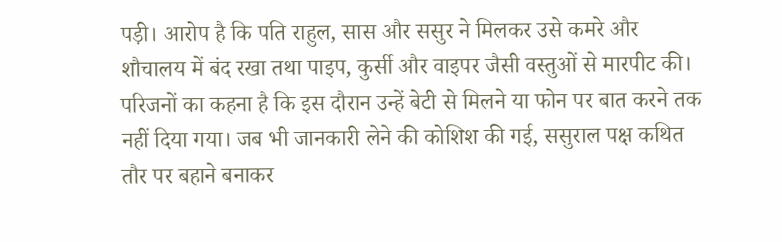पड़ी। आरोप है कि पति राहुल, सास और ससुर ने मिलकर उसे कमरे और शौचालय में बंद रखा तथा पाइप, कुर्सी और वाइपर जैसी वस्तुओं से मारपीट की।
परिजनों का कहना है कि इस दौरान उन्हें बेटी से मिलने या फोन पर बात करने तक नहीं दिया गया। जब भी जानकारी लेने की कोशिश की गई, ससुराल पक्ष कथित तौर पर बहाने बनाकर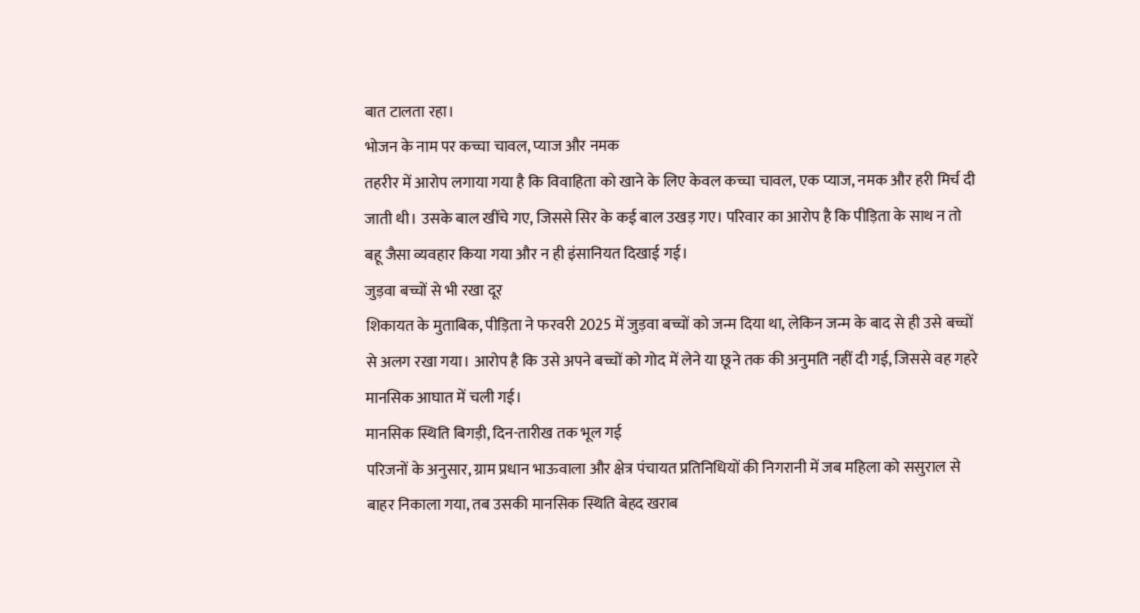बात टालता रहा।
भोजन के नाम पर कच्चा चावल, प्याज और नमक
तहरीर में आरोप लगाया गया है कि विवाहिता को खाने के लिए केवल कच्चा चावल, एक प्याज, नमक और हरी मिर्च दी जाती थी। उसके बाल खींचे गए, जिससे सिर के कई बाल उखड़ गए। परिवार का आरोप है कि पीड़िता के साथ न तो बहू जैसा व्यवहार किया गया और न ही इंसानियत दिखाई गई।
जुड़वा बच्चों से भी रखा दूर
शिकायत के मुताबिक, पीड़िता ने फरवरी 2025 में जुड़वा बच्चों को जन्म दिया था, लेकिन जन्म के बाद से ही उसे बच्चों से अलग रखा गया। आरोप है कि उसे अपने बच्चों को गोद में लेने या छूने तक की अनुमति नहीं दी गई, जिससे वह गहरे मानसिक आघात में चली गई।
मानसिक स्थिति बिगड़ी, दिन-तारीख तक भूल गई
परिजनों के अनुसार, ग्राम प्रधान भाऊवाला और क्षेत्र पंचायत प्रतिनिधियों की निगरानी में जब महिला को ससुराल से बाहर निकाला गया, तब उसकी मानसिक स्थिति बेहद खराब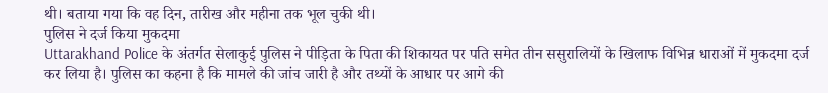थी। बताया गया कि वह दिन, तारीख और महीना तक भूल चुकी थी।
पुलिस ने दर्ज किया मुकदमा
Uttarakhand Police के अंतर्गत सेलाकुई पुलिस ने पीड़िता के पिता की शिकायत पर पति समेत तीन ससुरालियों के खिलाफ विभिन्न धाराओं में मुकदमा दर्ज कर लिया है। पुलिस का कहना है कि मामले की जांच जारी है और तथ्यों के आधार पर आगे की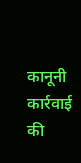कानूनी कार्रवाई की